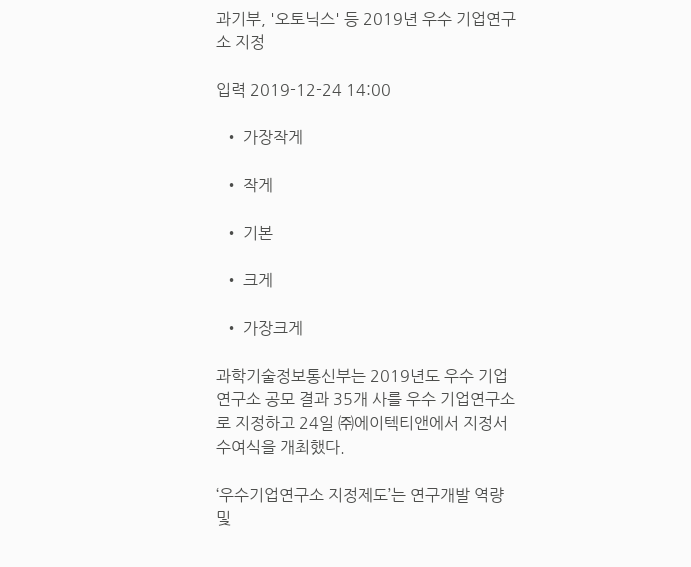과기부, '오토닉스' 등 2019년 우수 기업연구소 지정

입력 2019-12-24 14:00

  • 가장작게

  • 작게

  • 기본

  • 크게

  • 가장크게

과학기술정보통신부는 2019년도 우수 기업연구소 공모 결과 35개 사를 우수 기업연구소로 지정하고 24일 ㈜에이텍티앤에서 지정서 수여식을 개최했다.

‘우수기업연구소 지정제도’는 연구개발 역량 및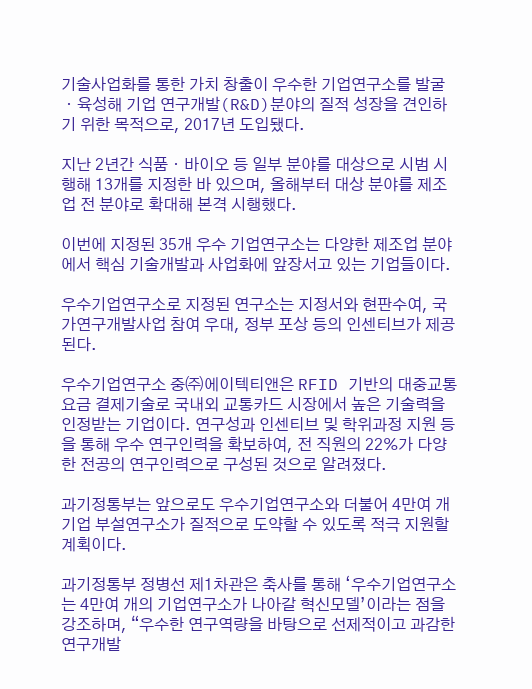기술사업화를 통한 가치 창출이 우수한 기업연구소를 발굴ㆍ육성해 기업 연구개발(R&D)분야의 질적 성장을 견인하기 위한 목적으로, 2017년 도입됐다.

지난 2년간 식품ㆍ바이오 등 일부 분야를 대상으로 시범 시행해 13개를 지정한 바 있으며, 올해부터 대상 분야를 제조업 전 분야로 확대해 본격 시행했다.

이번에 지정된 35개 우수 기업연구소는 다양한 제조업 분야에서 핵심 기술개발과 사업화에 앞장서고 있는 기업들이다.

우수기업연구소로 지정된 연구소는 지정서와 현판수여, 국가연구개발사업 참여 우대, 정부 포상 등의 인센티브가 제공된다.

우수기업연구소 중㈜에이텍티앤은 RFID 기반의 대중교통요금 결제기술로 국내외 교통카드 시장에서 높은 기술력을 인정받는 기업이다. 연구성과 인센티브 및 학위과정 지원 등을 통해 우수 연구인력을 확보하여, 전 직원의 22%가 다양한 전공의 연구인력으로 구성된 것으로 알려졌다.

과기정통부는 앞으로도 우수기업연구소와 더불어 4만여 개 기업 부설연구소가 질적으로 도약할 수 있도록 적극 지원할 계획이다.

과기정통부 정병선 제1차관은 축사를 통해 ‘우수기업연구소는 4만여 개의 기업연구소가 나아갈 혁신모델’이라는 점을 강조하며, “우수한 연구역량을 바탕으로 선제적이고 과감한 연구개발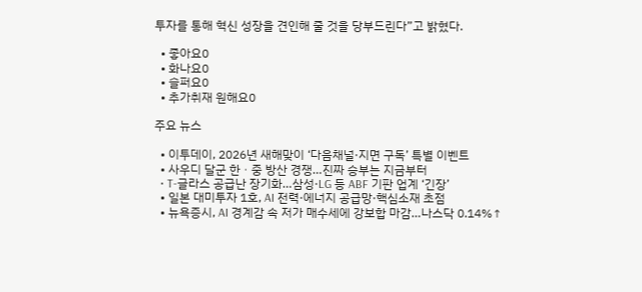투자를 통해 혁신 성장을 견인해 줄 것을 당부드린다”고 밝혔다.

  • 좋아요0
  • 화나요0
  • 슬퍼요0
  • 추가취재 원해요0

주요 뉴스

  • 이투데이, 2026년 새해맞이 ‘다음채널·지면 구독’ 특별 이벤트
  • 사우디 달군 한ㆍ중 방산 경쟁…진짜 승부는 지금부터
  • T-글라스 공급난 장기화…삼성·LG 등 ABF 기판 업계 ‘긴장’
  • 일본 대미투자 1호, AI 전력·에너지 공급망·핵심소재 초점
  • 뉴욕증시, AI 경계감 속 저가 매수세에 강보합 마감…나스닥 0.14%↑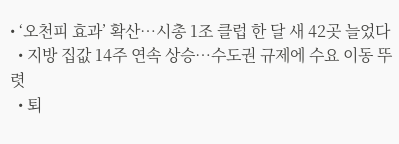• ‘오천피 효과’ 확산…시총 1조 클럽 한 달 새 42곳 늘었다
  • 지방 집값 14주 연속 상승⋯수도권 규제에 수요 이동 뚜렷
  • 퇴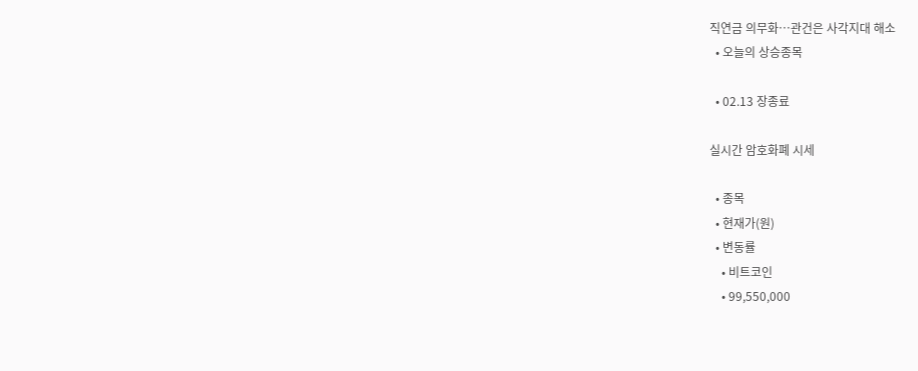직연금 의무화⋯관건은 사각지대 해소
  • 오늘의 상승종목

  • 02.13 장종료

실시간 암호화폐 시세

  • 종목
  • 현재가(원)
  • 변동률
    • 비트코인
    • 99,550,000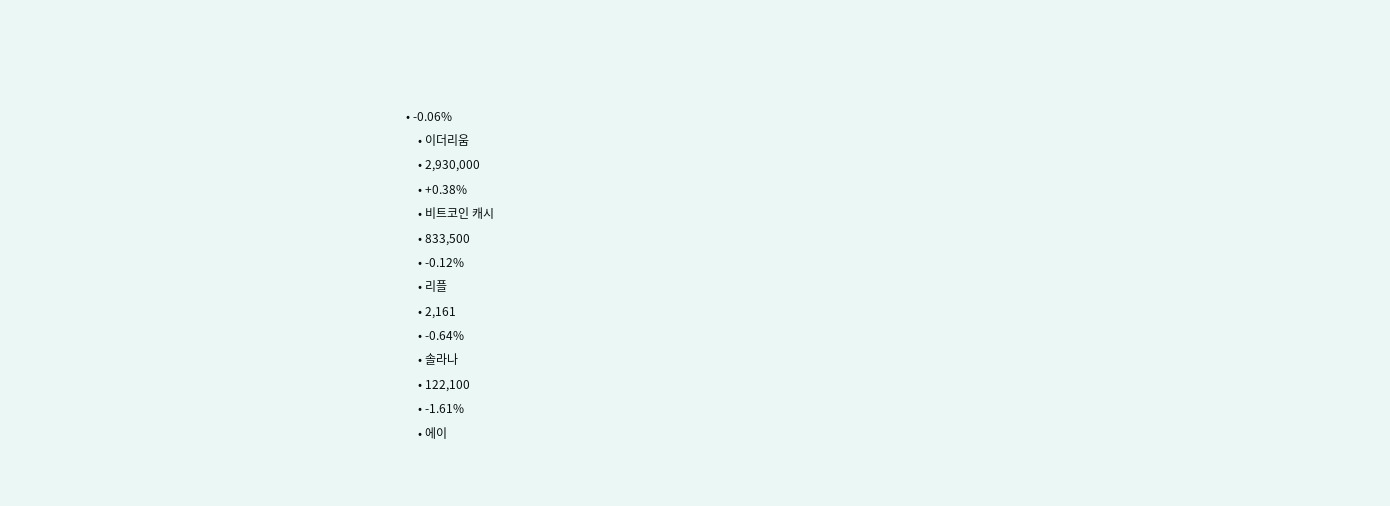• -0.06%
    • 이더리움
    • 2,930,000
    • +0.38%
    • 비트코인 캐시
    • 833,500
    • -0.12%
    • 리플
    • 2,161
    • -0.64%
    • 솔라나
    • 122,100
    • -1.61%
    • 에이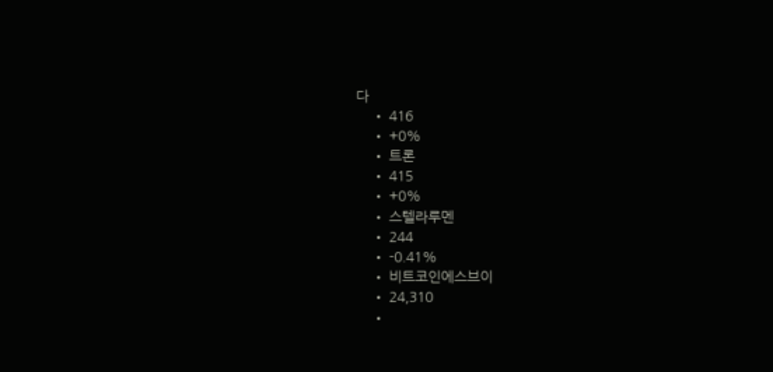다
    • 416
    • +0%
    • 트론
    • 415
    • +0%
    • 스텔라루멘
    • 244
    • -0.41%
    • 비트코인에스브이
    • 24,310
    •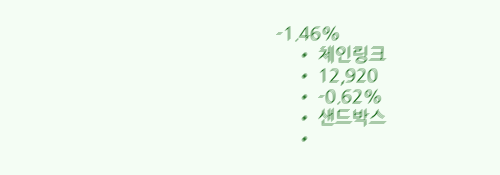-1.46%
    • 체인링크
    • 12,920
    • -0.62%
    • 샌드박스
    •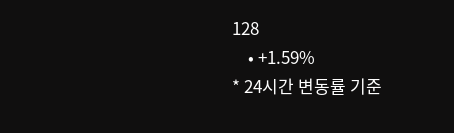128
    • +1.59%
* 24시간 변동률 기준